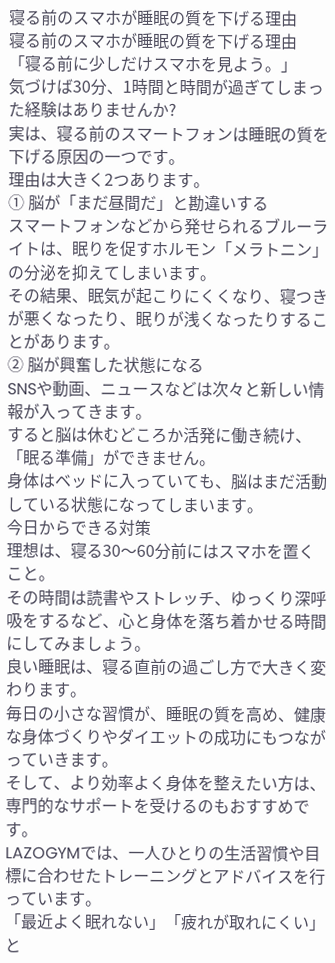寝る前のスマホが睡眠の質を下げる理由
寝る前のスマホが睡眠の質を下げる理由
「寝る前に少しだけスマホを見よう。」
気づけば30分、1時間と時間が過ぎてしまった経験はありませんか?
実は、寝る前のスマートフォンは睡眠の質を下げる原因の一つです。
理由は大きく2つあります。
① 脳が「まだ昼間だ」と勘違いする
スマートフォンなどから発せられるブルーライトは、眠りを促すホルモン「メラトニン」の分泌を抑えてしまいます。
その結果、眠気が起こりにくくなり、寝つきが悪くなったり、眠りが浅くなったりすることがあります。
② 脳が興奮した状態になる
SNSや動画、ニュースなどは次々と新しい情報が入ってきます。
すると脳は休むどころか活発に働き続け、「眠る準備」ができません。
身体はベッドに入っていても、脳はまだ活動している状態になってしまいます。
今日からできる対策
理想は、寝る30〜60分前にはスマホを置くこと。
その時間は読書やストレッチ、ゆっくり深呼吸をするなど、心と身体を落ち着かせる時間にしてみましょう。
良い睡眠は、寝る直前の過ごし方で大きく変わります。
毎日の小さな習慣が、睡眠の質を高め、健康な身体づくりやダイエットの成功にもつながっていきます。
そして、より効率よく身体を整えたい方は、専門的なサポートを受けるのもおすすめです。
LAZOGYMでは、一人ひとりの生活習慣や目標に合わせたトレーニングとアドバイスを行っています。
「最近よく眠れない」「疲れが取れにくい」と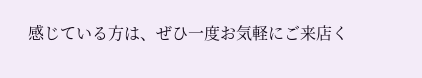感じている方は、ぜひ一度お気軽にご来店く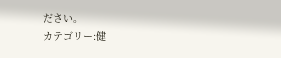ださい。
カテゴリー:健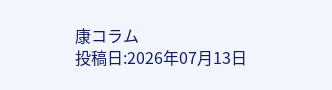康コラム
投稿日:2026年07月13日